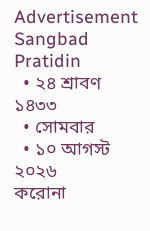Advertisement
Sangbad Pratidin
  • ২৪ শ্রাবণ ১৪৩৩
  • সোমবার
  • ১০ আগস্ট ২০২৬
করোনা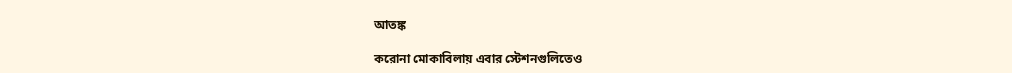আতঙ্ক

করোনা মোকাবিলায় এবার স্টেশনগুলিতেও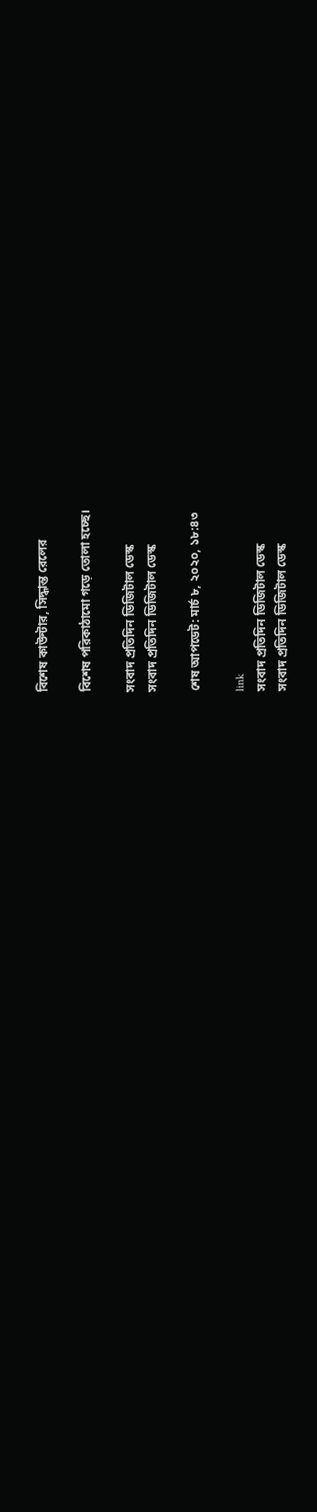বিশেষ কাউন্টার, সিদ্ধান্ত রেলের

বিশেষ পরিকাঠামো গড়ে তোলা হচ্ছে।

সংবাদ প্রতিদিন ডিজিটাল ডেস্ক
সংবাদ প্রতিদিন ডিজিটাল ডেস্ক

শেষ আপডেট: মার্চ ৮, ২০২০, ১৮:৪৩

link
সংবাদ প্রতিদিন ডিজিটাল ডেস্ক
সংবাদ প্রতিদিন ডিজিটাল ডেস্ক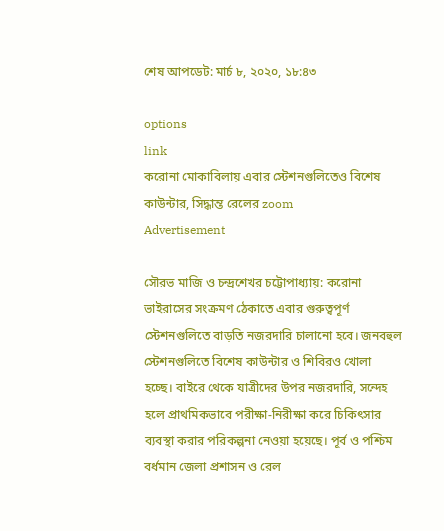শেষ আপডেট: মার্চ ৮, ২০২০, ১৮:৪৩

options
link
করোনা মোকাবিলায় এবার স্টেশনগুলিতেও বিশেষ কাউন্টার, সিদ্ধান্ত রেলের zoom
Advertisement

সৌরভ মাজি ও চন্দ্রশেখর চট্টোপাধ্যায়: করোনা ভাইরাসের সংক্রমণ ঠেকাতে এবার গুরুত্বপূর্ণ স্টেশনগুলিতে বাড়তি নজরদারি চালানো হবে। জনবহুল স্টেশনগুলিতে বিশেষ কাউন্টার ও শিবিরও খোলা হচ্ছে। বাইরে থেকে যাত্রীদের উপর নজরদারি, সন্দেহ হলে প্রাথমিকভাবে পরীক্ষা-নিরীক্ষা করে চিকিৎসার ব্যবস্থা করার পরিকল্পনা নেওয়া হয়েছে। পূর্ব ও পশ্চিম বর্ধমান জেলা প্রশাসন ও রেল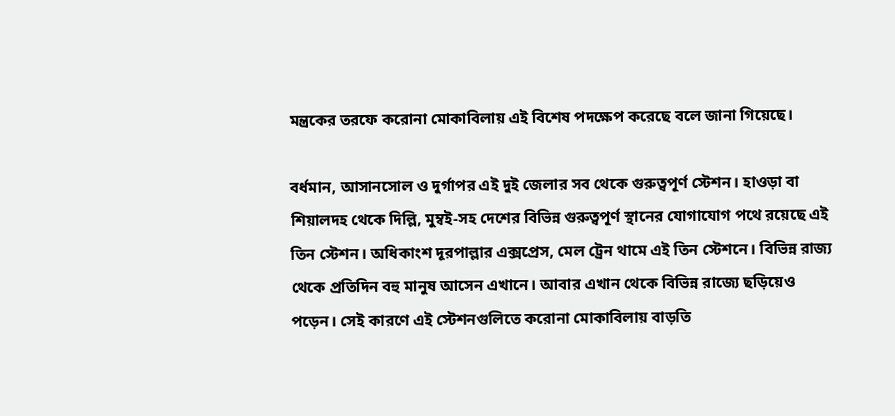মন্ত্রকের তরফে করোনা মোকাবিলায় এই বিশেষ পদক্ষেপ করেছে বলে জানা গিয়েছে।

বর্ধমান, আসানসোল ও দুর্গাপর এই দুই জেলার সব থেকে গুরুত্বপূর্ণ স্টেশন। হাওড়া বা শিয়ালদহ থেকে দিল্লি, মুম্বই-সহ দেশের বিভিন্ন গুরুত্বপূর্ণ স্থানের যোগাযোগ পথে রয়েছে এই তিন স্টেশন। অধিকাংশ দূরপাল্লার এক্সপ্রেস, মেল ট্রেন থামে এই তিন স্টেশনে। বিভিন্ন রাজ্য থেকে প্রতিদিন বহু মানুষ আসেন এখানে। আবার এখান থেকে বিভিন্ন রাজ্যে ছড়িয়েও পড়েন। সেই কারণে এই স্টেশনগুলিতে করোনা মোকাবিলায় বাড়তি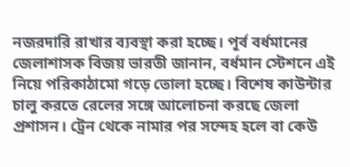নজরদারি রাখার ব্যবস্থা করা হচ্ছে। পূর্ব বর্ধমানের জেলাশাসক বিজয় ভারতী জানান, বর্ধমান স্টেশনে এই নিয়ে পরিকাঠামো গড়ে তোলা হচ্ছে। বিশেষ কাউন্টার চালু করতে রেলের সঙ্গে আলোচনা করছে জেলা প্রশাসন। ট্রেন থেকে নামার পর সন্দেহ হলে বা কেউ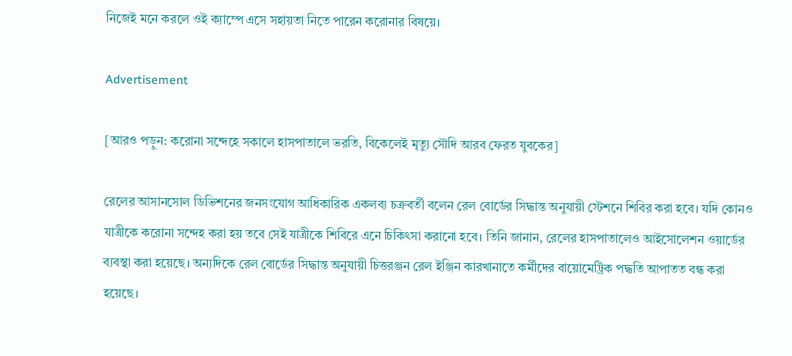নিজেই মনে করলে ওই ক্যাম্পে এসে সহায়তা নিতে পারেন করোনার বিষয়ে।

Advertisement

[আরও পড়ুন: করোনা সন্দেহে সকালে হাসপাতালে ভরতি, বিকেলেই মৃত্যু সৌদি আরব ফেরত যুবকের]

রেলের আসানসোল ডিভিশনের জনসংযোগ আধিকারিক একলব্য চক্রবর্তী বলেন রেল বোর্ডের সিদ্ধান্ত অনুযায়ী স্টেশনে শিবির করা হবে। যদি কোনও যাত্রীকে করোনা সন্দেহ করা হয় তবে সেই যাত্রীকে শিবিরে এনে চিকিৎসা করানো হবে। তিনি জানান, রেলের হাসপাতালেও আইসোলেশন ওয়ার্ডের ব্যবস্থা করা হয়েছে। অন্যদিকে রেল বোর্ডের সিদ্ধান্ত অনুযায়ী চিত্তরঞ্জন রেল ইঞ্জিন কারখানাতে কর্মীদের বায়োমেট্রিক পদ্ধতি আপাতত বন্ধ করা হয়েছে।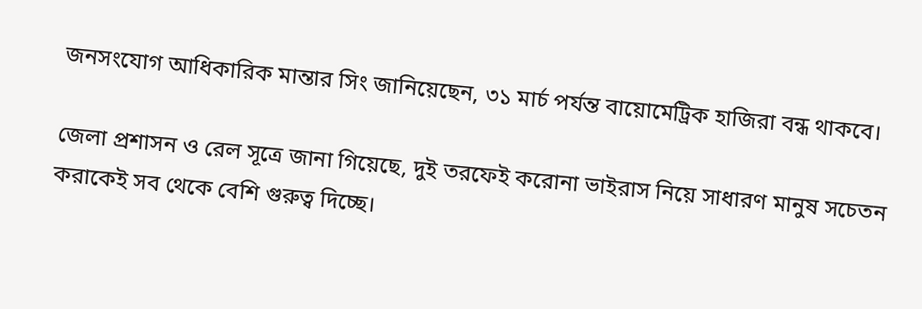জনসংযোগ আধিকারিক মান্তার সিং জানিয়েছেন, ৩১ মার্চ পর্যন্ত বায়োমেট্রিক হাজিরা বন্ধ থাকবে।

জেলা প্রশাসন ও রেল সূত্রে জানা গিয়েছে, দুই তরফেই করোনা ভাইরাস নিয়ে সাধারণ মানুষ সচেতন করাকেই সব থেকে বেশি গুরুত্ব দিচ্ছে।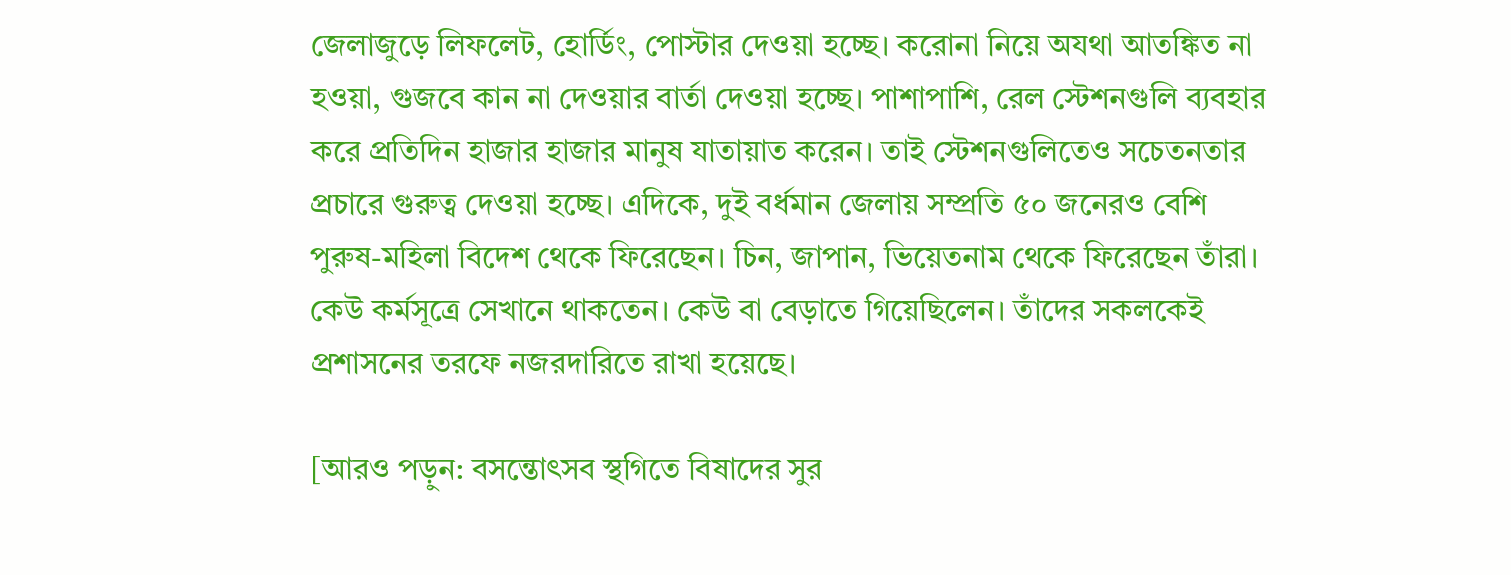জেলাজুড়ে লিফলেট, হোর্ডিং, পোস্টার দেওয়া হচ্ছে। করোনা নিয়ে অযথা আতঙ্কিত না হওয়া, গুজবে কান না দেওয়ার বার্তা দেওয়া হচ্ছে। পাশাপাশি, রেল স্টেশনগুলি ব্যবহার করে প্রতিদিন হাজার হাজার মানুষ যাতায়াত করেন। তাই স্টেশনগুলিতেও সচেতনতার প্রচারে গুরুত্ব দেওয়া হচ্ছে। এদিকে, দুই বর্ধমান জেলায় সম্প্রতি ৫০ জনেরও বেশি পুরুষ-মহিলা বিদেশ থেকে ফিরেছেন। চিন, জাপান, ভিয়েতনাম থেকে ফিরেছেন তাঁরা। কেউ কর্মসূত্রে সেখানে থাকতেন। কেউ বা বেড়াতে গিয়েছিলেন। তাঁদের সকলকেই প্রশাসনের তরফে নজরদারিতে রাখা হয়েছে।

[আরও পড়ুন: বসন্তোৎসব স্থগিতে বিষাদের সুর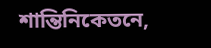শান্তিনিকেতনে,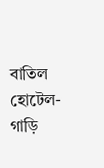বাতিল হোটেল-গাড়ি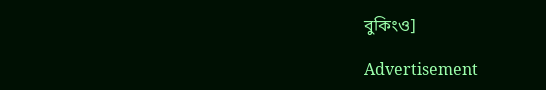বুকিংও]

Advertisement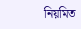নিয়মিত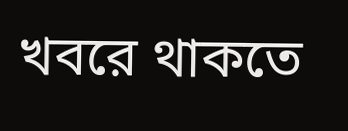খবরে থাকতে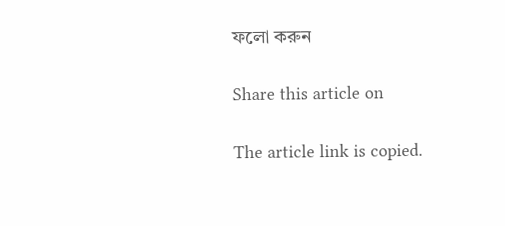ফলো করুন

Share this article on

The article link is copied.